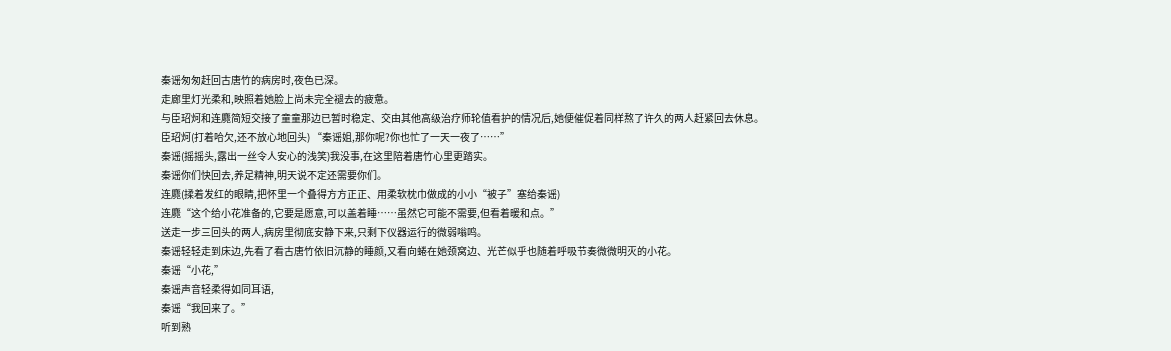秦谣匆匆赶回古唐竹的病房时,夜色已深。
走廊里灯光柔和,映照着她脸上尚未完全褪去的疲惫。
与臣玿炣和连麑简短交接了童童那边已暂时稳定、交由其他高级治疗师轮值看护的情况后,她便催促着同样熬了许久的两人赶紧回去休息。
臣玿炣(打着哈欠,还不放心地回头) “秦谣姐,那你呢?你也忙了一天一夜了……”
秦谣(摇摇头,露出一丝令人安心的浅笑)我没事,在这里陪着唐竹心里更踏实。
秦谣你们快回去,养足精神,明天说不定还需要你们。
连麑(揉着发红的眼睛,把怀里一个叠得方方正正、用柔软枕巾做成的小小“被子”塞给秦谣)
连麑“这个给小花准备的,它要是愿意,可以盖着睡……虽然它可能不需要,但看着暖和点。”
送走一步三回头的两人,病房里彻底安静下来,只剩下仪器运行的微弱嗡鸣。
秦谣轻轻走到床边,先看了看古唐竹依旧沉静的睡颜,又看向蜷在她颈窝边、光芒似乎也随着呼吸节奏微微明灭的小花。
秦谣“小花,”
秦谣声音轻柔得如同耳语,
秦谣“我回来了。”
听到熟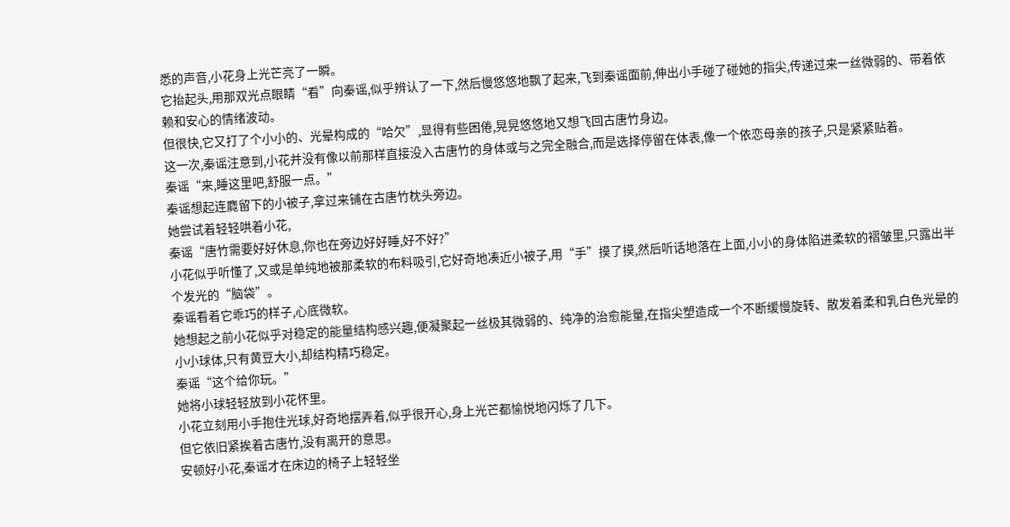悉的声音,小花身上光芒亮了一瞬。
它抬起头,用那双光点眼睛“看”向秦谣,似乎辨认了一下,然后慢悠悠地飘了起来,飞到秦谣面前,伸出小手碰了碰她的指尖,传递过来一丝微弱的、带着依赖和安心的情绪波动。
但很快,它又打了个小小的、光晕构成的“哈欠”,显得有些困倦,晃晃悠悠地又想飞回古唐竹身边。
这一次,秦谣注意到,小花并没有像以前那样直接没入古唐竹的身体或与之完全融合,而是选择停留在体表,像一个依恋母亲的孩子,只是紧紧贴着。
秦谣“来,睡这里吧,舒服一点。”
秦谣想起连麑留下的小被子,拿过来铺在古唐竹枕头旁边。
她尝试着轻轻哄着小花,
秦谣“唐竹需要好好休息,你也在旁边好好睡,好不好?”
小花似乎听懂了,又或是单纯地被那柔软的布料吸引,它好奇地凑近小被子,用“手”摸了摸,然后听话地落在上面,小小的身体陷进柔软的褶皱里,只露出半个发光的“脑袋”。
秦谣看着它乖巧的样子,心底微软。
她想起之前小花似乎对稳定的能量结构感兴趣,便凝聚起一丝极其微弱的、纯净的治愈能量,在指尖塑造成一个不断缓慢旋转、散发着柔和乳白色光晕的小小球体,只有黄豆大小,却结构精巧稳定。
秦谣“这个给你玩。”
她将小球轻轻放到小花怀里。
小花立刻用小手抱住光球,好奇地摆弄着,似乎很开心,身上光芒都愉悦地闪烁了几下。
但它依旧紧挨着古唐竹,没有离开的意思。
安顿好小花,秦谣才在床边的椅子上轻轻坐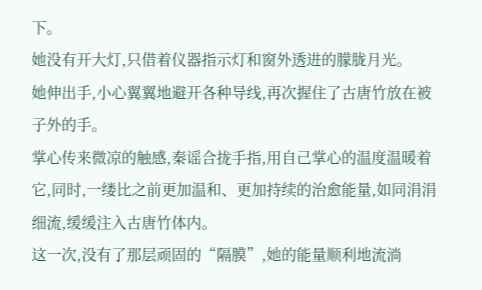下。
她没有开大灯,只借着仪器指示灯和窗外透进的朦胧月光。
她伸出手,小心翼翼地避开各种导线,再次握住了古唐竹放在被子外的手。
掌心传来微凉的触感,秦谣合拢手指,用自己掌心的温度温暖着它,同时,一缕比之前更加温和、更加持续的治愈能量,如同涓涓细流,缓缓注入古唐竹体内。
这一次,没有了那层顽固的“隔膜”,她的能量顺利地流淌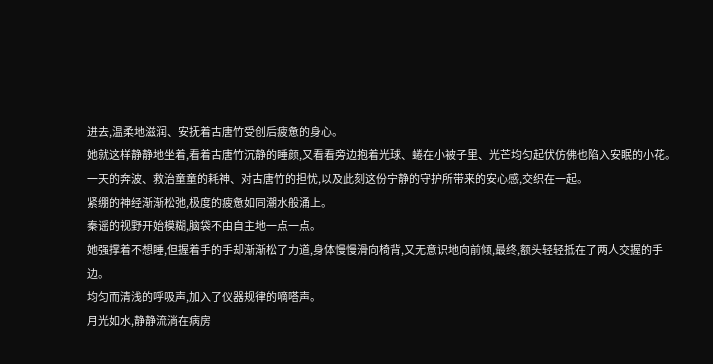进去,温柔地滋润、安抚着古唐竹受创后疲惫的身心。
她就这样静静地坐着,看着古唐竹沉静的睡颜,又看看旁边抱着光球、蜷在小被子里、光芒均匀起伏仿佛也陷入安眠的小花。
一天的奔波、救治童童的耗神、对古唐竹的担忧,以及此刻这份宁静的守护所带来的安心感,交织在一起。
紧绷的神经渐渐松弛,极度的疲惫如同潮水般涌上。
秦谣的视野开始模糊,脑袋不由自主地一点一点。
她强撑着不想睡,但握着手的手却渐渐松了力道,身体慢慢滑向椅背,又无意识地向前倾,最终,额头轻轻抵在了两人交握的手边。
均匀而清浅的呼吸声,加入了仪器规律的嘀嗒声。
月光如水,静静流淌在病房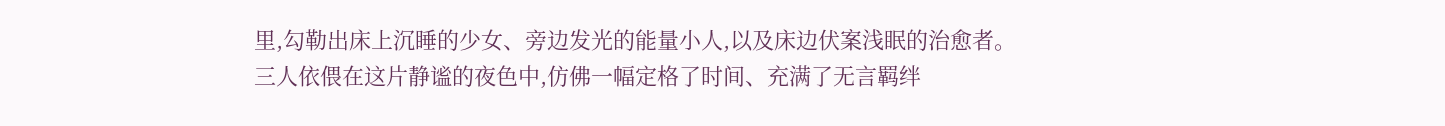里,勾勒出床上沉睡的少女、旁边发光的能量小人,以及床边伏案浅眠的治愈者。
三人依偎在这片静谧的夜色中,仿佛一幅定格了时间、充满了无言羁绊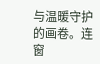与温暖守护的画卷。连窗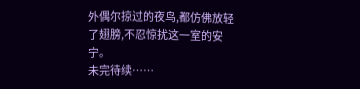外偶尔掠过的夜鸟,都仿佛放轻了翅膀,不忍惊扰这一室的安宁。
未完待续……